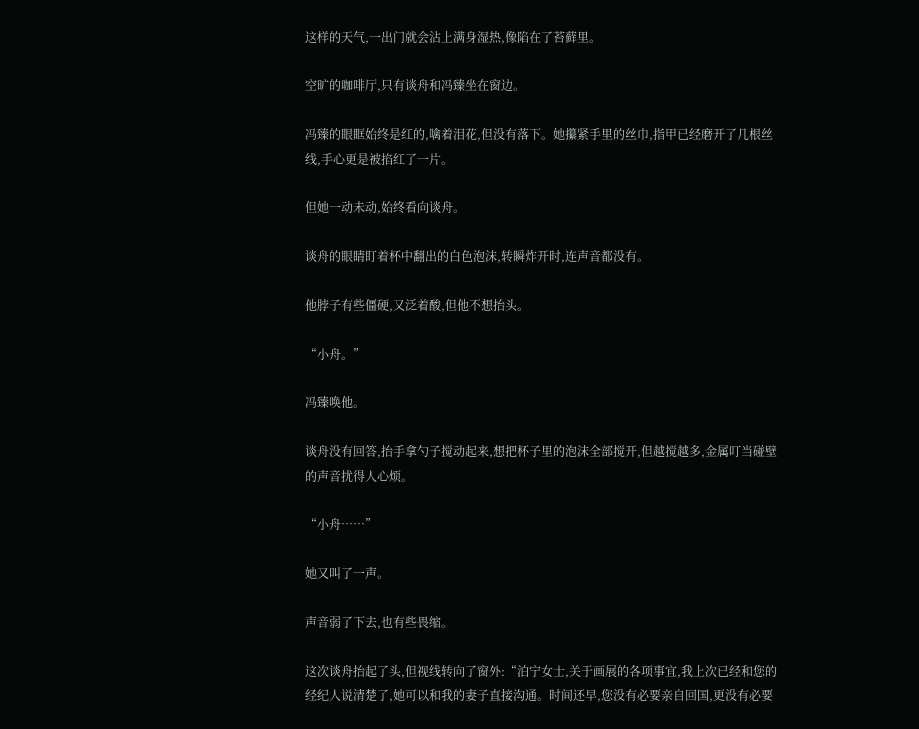这样的天气,一出门就会沾上满身湿热,像陷在了苔藓里。

空旷的咖啡厅,只有谈舟和冯臻坐在窗边。

冯臻的眼眶始终是红的,噙着泪花,但没有落下。她攥紧手里的丝巾,指甲已经磨开了几根丝线,手心更是被掐红了一片。

但她一动未动,始终看向谈舟。

谈舟的眼睛盯着杯中翻出的白色泡沫,转瞬炸开时,连声音都没有。

他脖子有些僵硬,又泛着酸,但他不想抬头。

“小舟。”

冯臻唤他。

谈舟没有回答,抬手拿勺子搅动起来,想把杯子里的泡沫全部搅开,但越搅越多,金属叮当碰壁的声音扰得人心烦。

“小舟……”

她又叫了一声。

声音弱了下去,也有些畏缩。

这次谈舟抬起了头,但视线转向了窗外:“泊宁女士,关于画展的各项事宜,我上次已经和您的经纪人说清楚了,她可以和我的妻子直接沟通。时间还早,您没有必要亲自回国,更没有必要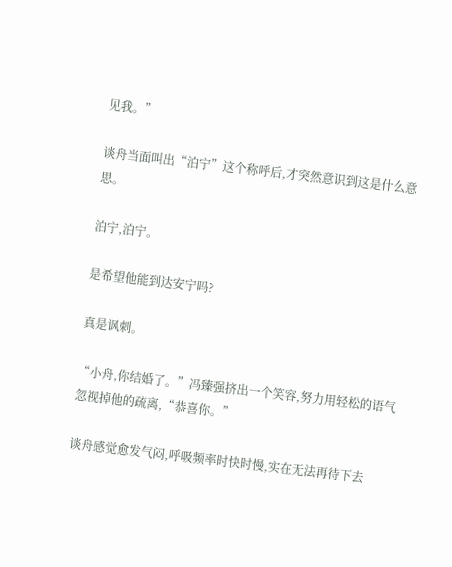见我。”

谈舟当面叫出“泊宁”这个称呼后,才突然意识到这是什么意思。

泊宁,泊宁。

是希望他能到达安宁吗?

真是讽刺。

“小舟,你结婚了。”冯臻强挤出一个笑容,努力用轻松的语气忽视掉他的疏离,“恭喜你。”

谈舟感觉愈发气闷,呼吸频率时快时慢,实在无法再待下去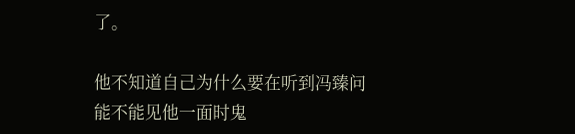了。

他不知道自己为什么要在听到冯臻问能不能见他一面时鬼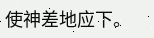使神差地应下。